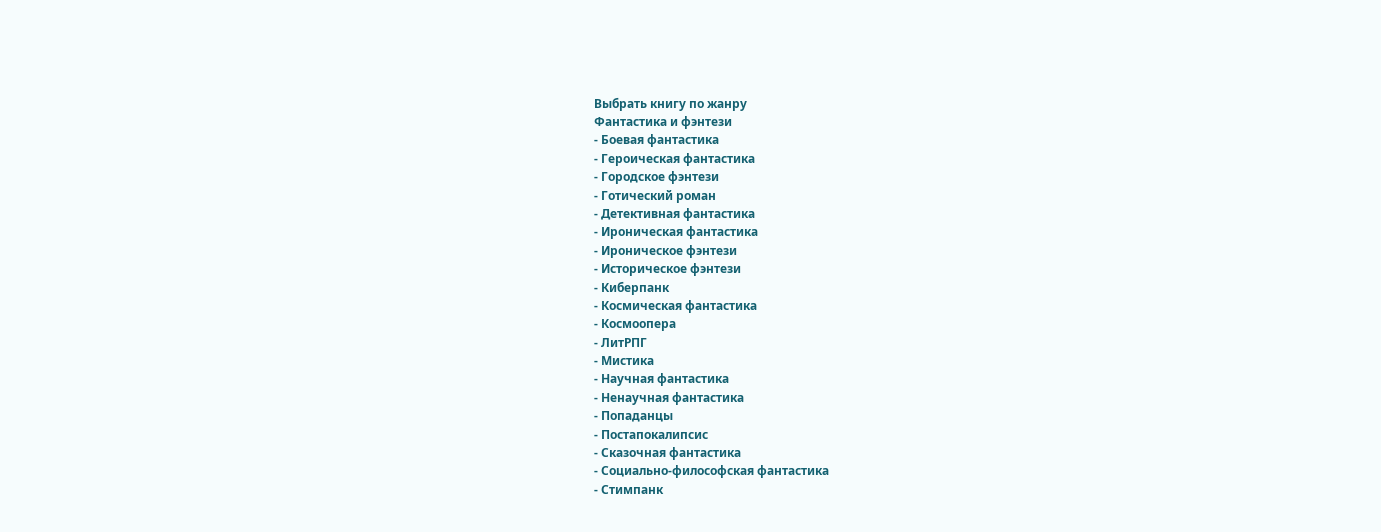Выбрать книгу по жанру
Фантастика и фэнтези
- Боевая фантастика
- Героическая фантастика
- Городское фэнтези
- Готический роман
- Детективная фантастика
- Ироническая фантастика
- Ироническое фэнтези
- Историческое фэнтези
- Киберпанк
- Космическая фантастика
- Космоопера
- ЛитРПГ
- Мистика
- Научная фантастика
- Ненаучная фантастика
- Попаданцы
- Постапокалипсис
- Сказочная фантастика
- Социально-философская фантастика
- Стимпанк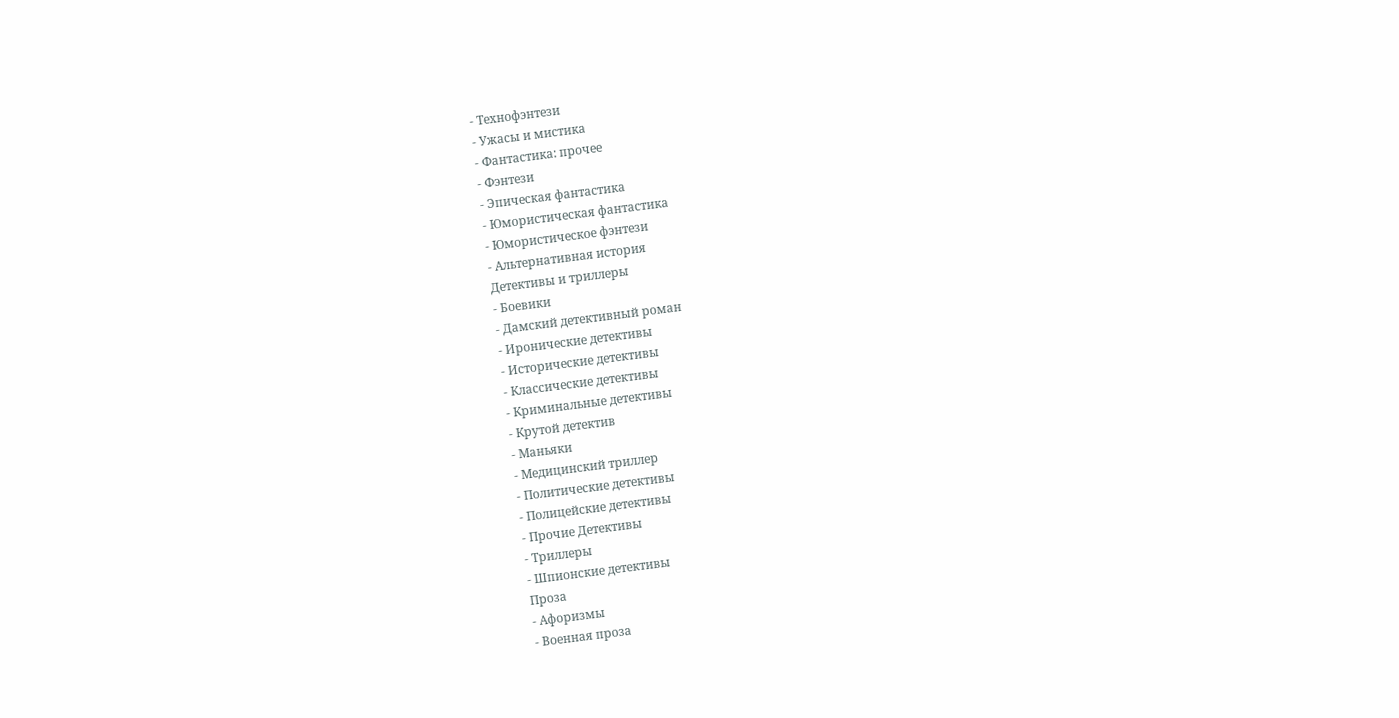- Технофэнтези
- Ужасы и мистика
- Фантастика: прочее
- Фэнтези
- Эпическая фантастика
- Юмористическая фантастика
- Юмористическое фэнтези
- Альтернативная история
Детективы и триллеры
- Боевики
- Дамский детективный роман
- Иронические детективы
- Исторические детективы
- Классические детективы
- Криминальные детективы
- Крутой детектив
- Маньяки
- Медицинский триллер
- Политические детективы
- Полицейские детективы
- Прочие Детективы
- Триллеры
- Шпионские детективы
Проза
- Афоризмы
- Военная проза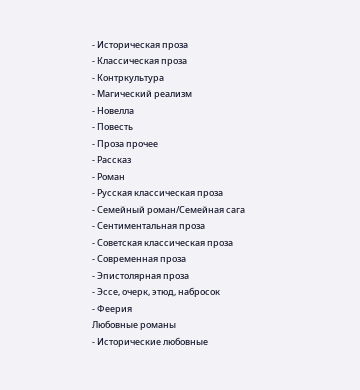- Историческая проза
- Классическая проза
- Контркультура
- Магический реализм
- Новелла
- Повесть
- Проза прочее
- Рассказ
- Роман
- Русская классическая проза
- Семейный роман/Семейная сага
- Сентиментальная проза
- Советская классическая проза
- Современная проза
- Эпистолярная проза
- Эссе, очерк, этюд, набросок
- Феерия
Любовные романы
- Исторические любовные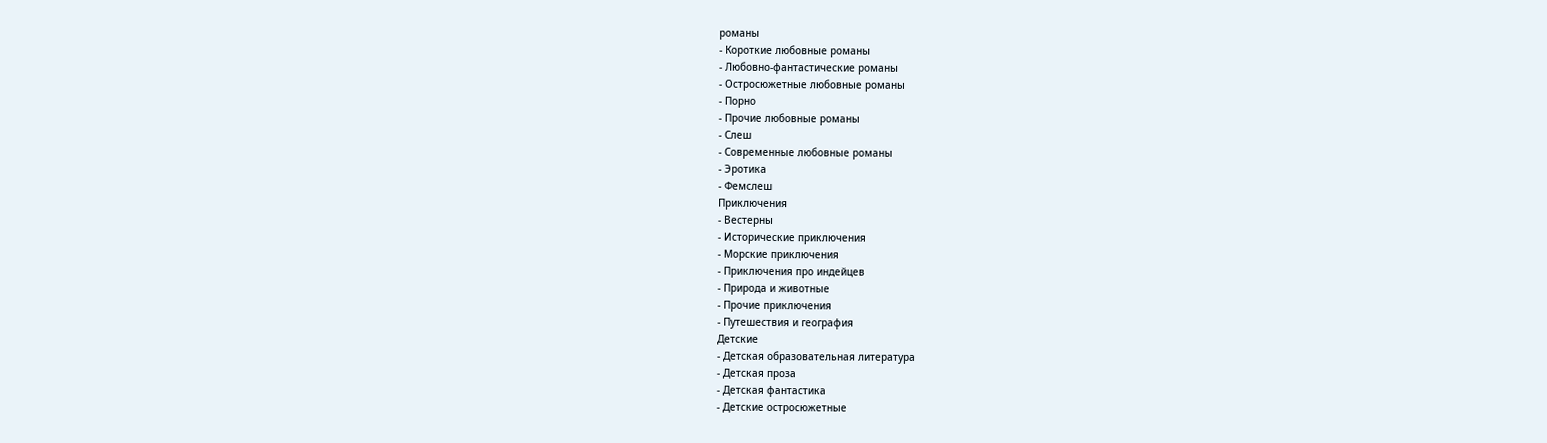романы
- Короткие любовные романы
- Любовно-фантастические романы
- Остросюжетные любовные романы
- Порно
- Прочие любовные романы
- Слеш
- Современные любовные романы
- Эротика
- Фемслеш
Приключения
- Вестерны
- Исторические приключения
- Морские приключения
- Приключения про индейцев
- Природа и животные
- Прочие приключения
- Путешествия и география
Детские
- Детская образовательная литература
- Детская проза
- Детская фантастика
- Детские остросюжетные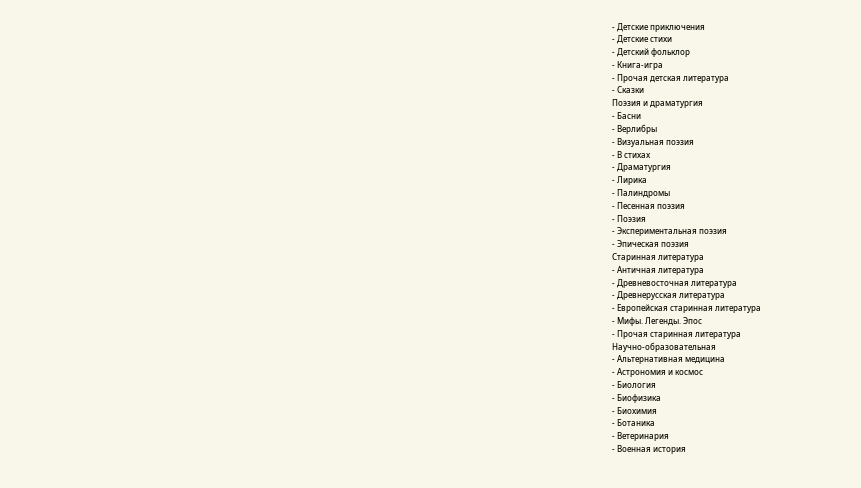- Детские приключения
- Детские стихи
- Детский фольклор
- Книга-игра
- Прочая детская литература
- Сказки
Поэзия и драматургия
- Басни
- Верлибры
- Визуальная поэзия
- В стихах
- Драматургия
- Лирика
- Палиндромы
- Песенная поэзия
- Поэзия
- Экспериментальная поэзия
- Эпическая поэзия
Старинная литература
- Античная литература
- Древневосточная литература
- Древнерусская литература
- Европейская старинная литература
- Мифы. Легенды. Эпос
- Прочая старинная литература
Научно-образовательная
- Альтернативная медицина
- Астрономия и космос
- Биология
- Биофизика
- Биохимия
- Ботаника
- Ветеринария
- Военная история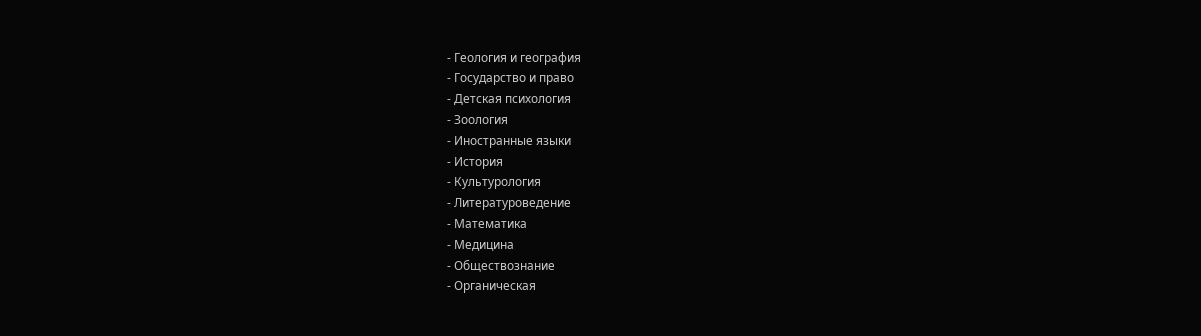- Геология и география
- Государство и право
- Детская психология
- Зоология
- Иностранные языки
- История
- Культурология
- Литературоведение
- Математика
- Медицина
- Обществознание
- Органическая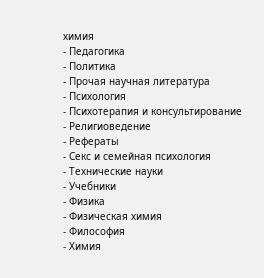химия
- Педагогика
- Политика
- Прочая научная литература
- Психология
- Психотерапия и консультирование
- Религиоведение
- Рефераты
- Секс и семейная психология
- Технические науки
- Учебники
- Физика
- Физическая химия
- Философия
- Химия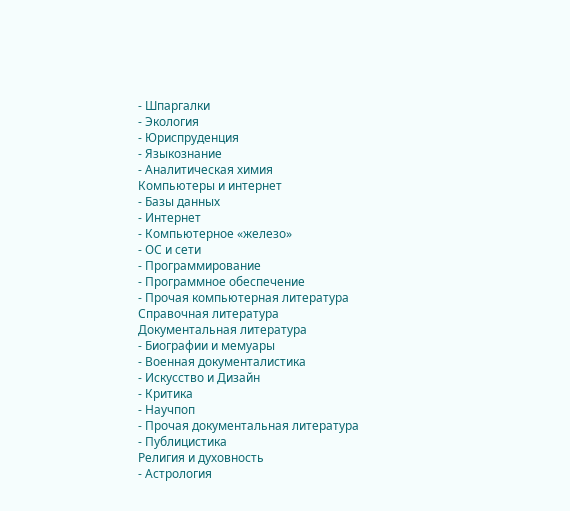- Шпаргалки
- Экология
- Юриспруденция
- Языкознание
- Аналитическая химия
Компьютеры и интернет
- Базы данных
- Интернет
- Компьютерное «железо»
- ОС и сети
- Программирование
- Программное обеспечение
- Прочая компьютерная литература
Справочная литература
Документальная литература
- Биографии и мемуары
- Военная документалистика
- Искусство и Дизайн
- Критика
- Научпоп
- Прочая документальная литература
- Публицистика
Религия и духовность
- Астрология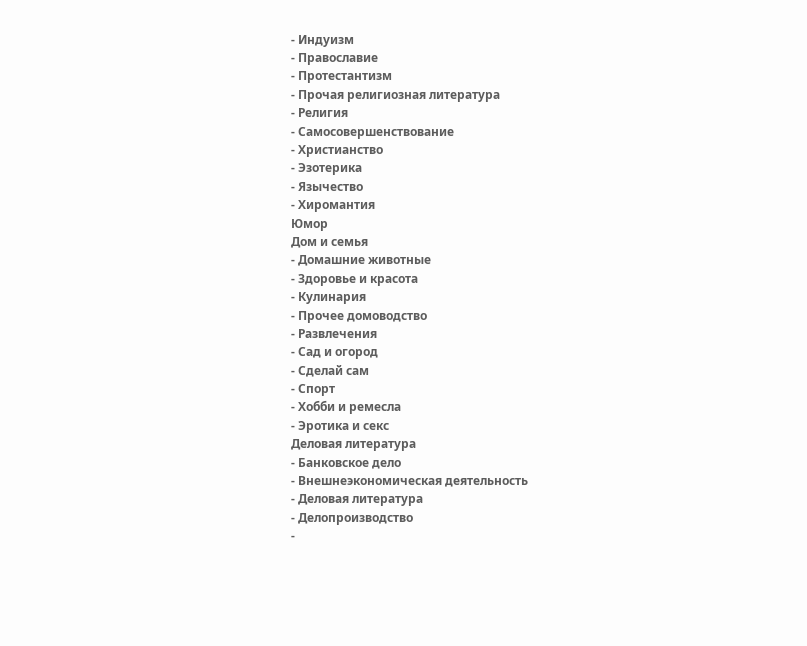- Индуизм
- Православие
- Протестантизм
- Прочая религиозная литература
- Религия
- Самосовершенствование
- Христианство
- Эзотерика
- Язычество
- Хиромантия
Юмор
Дом и семья
- Домашние животные
- Здоровье и красота
- Кулинария
- Прочее домоводство
- Развлечения
- Сад и огород
- Сделай сам
- Спорт
- Хобби и ремесла
- Эротика и секс
Деловая литература
- Банковское дело
- Внешнеэкономическая деятельность
- Деловая литература
- Делопроизводство
-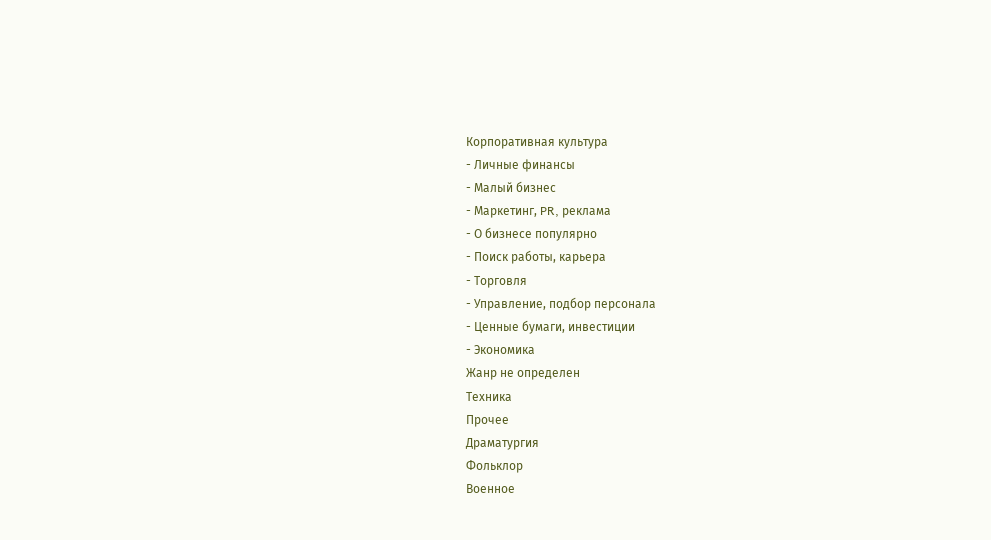Корпоративная культура
- Личные финансы
- Малый бизнес
- Маркетинг, PR, реклама
- О бизнесе популярно
- Поиск работы, карьера
- Торговля
- Управление, подбор персонала
- Ценные бумаги, инвестиции
- Экономика
Жанр не определен
Техника
Прочее
Драматургия
Фольклор
Военное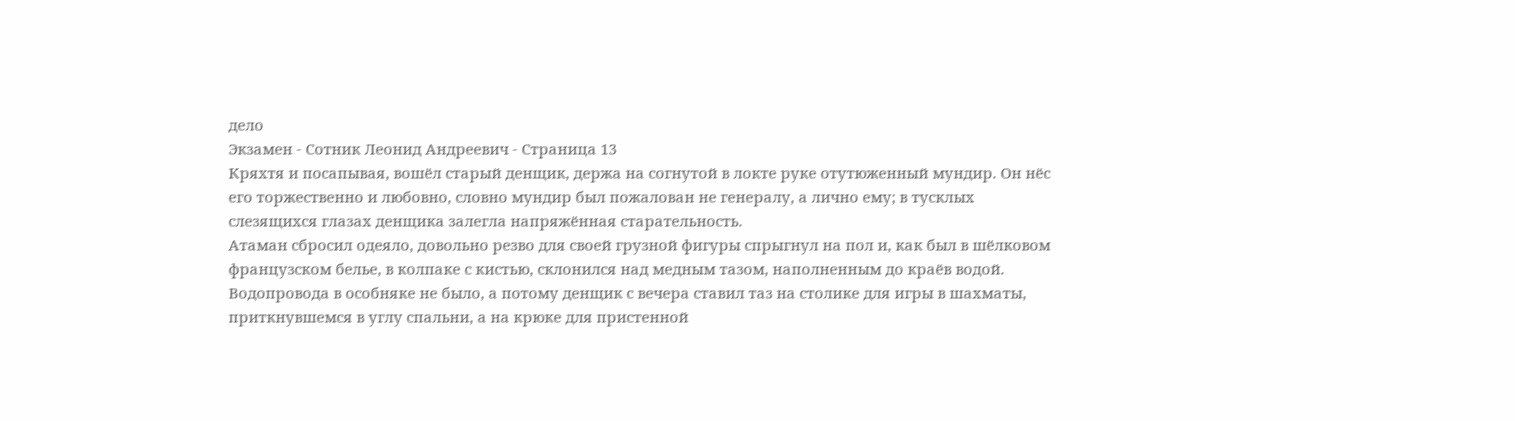дело
Экзамен - Сотник Леонид Андреевич - Страница 13
Кряхтя и посапывая, вошёл старый денщик, держа на согнутой в локте руке отутюженный мундир. Он нёс его торжественно и любовно, словно мундир был пожалован не генералу, а лично ему; в тусклых слезящихся глазах денщика залегла напряжённая старательность.
Атаман сбросил одеяло, довольно резво для своей грузной фигуры спрыгнул на пол и, как был в шёлковом французском белье, в колпаке с кистью, склонился над медным тазом, наполненным до краёв водой. Водопровода в особняке не было, а потому денщик с вечера ставил таз на столике для игры в шахматы, приткнувшемся в углу спальни, а на крюке для пристенной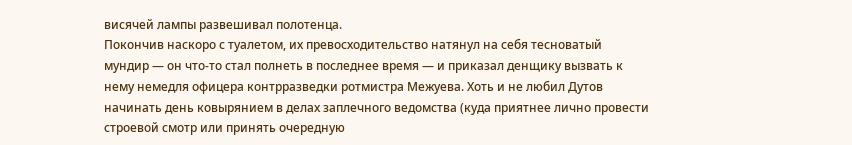висячей лампы развешивал полотенца.
Покончив наскоро с туалетом, их превосходительство натянул на себя тесноватый мундир — он что-то стал полнеть в последнее время — и приказал денщику вызвать к нему немедля офицера контрразведки ротмистра Межуева. Хоть и не любил Дутов начинать день ковырянием в делах заплечного ведомства (куда приятнее лично провести строевой смотр или принять очередную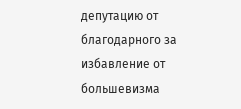депутацию от благодарного за избавление от большевизма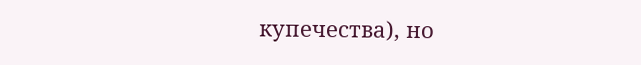купечества), но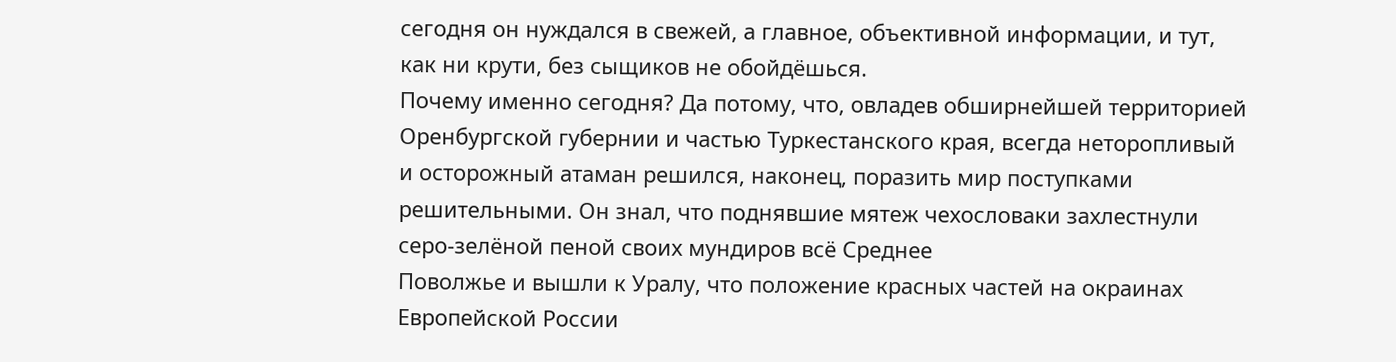сегодня он нуждался в свежей, а главное, объективной информации, и тут, как ни крути, без сыщиков не обойдёшься.
Почему именно сегодня? Да потому, что, овладев обширнейшей территорией Оренбургской губернии и частью Туркестанского края, всегда неторопливый и осторожный атаман решился, наконец, поразить мир поступками решительными. Он знал, что поднявшие мятеж чехословаки захлестнули серо-зелёной пеной своих мундиров всё Среднее
Поволжье и вышли к Уралу, что положение красных частей на окраинах Европейской России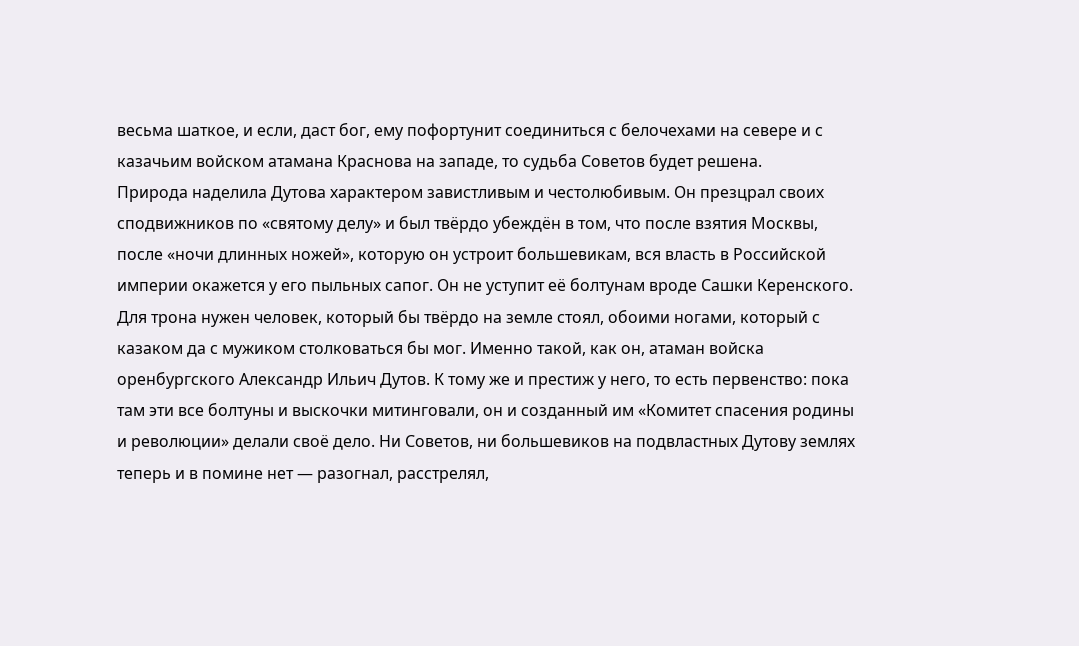весьма шаткое, и если, даст бог, ему пофортунит соединиться с белочехами на севере и с казачьим войском атамана Краснова на западе, то судьба Советов будет решена.
Природа наделила Дутова характером завистливым и честолюбивым. Он презцрал своих сподвижников по «святому делу» и был твёрдо убеждён в том, что после взятия Москвы, после «ночи длинных ножей», которую он устроит большевикам, вся власть в Российской империи окажется у его пыльных сапог. Он не уступит её болтунам вроде Сашки Керенского. Для трона нужен человек, который бы твёрдо на земле стоял, обоими ногами, который с казаком да с мужиком столковаться бы мог. Именно такой, как он, атаман войска оренбургского Александр Ильич Дутов. К тому же и престиж у него, то есть первенство: пока там эти все болтуны и выскочки митинговали, он и созданный им «Комитет спасения родины и революции» делали своё дело. Ни Советов, ни большевиков на подвластных Дутову землях теперь и в помине нет — разогнал, расстрелял,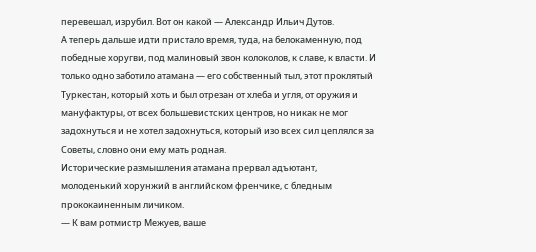перевешал, изрубил. Вот он какой — Александр Ильич Дутов.
А теперь дальше идти пристало время, туда, на белокаменную, под победные хоругви, под малиновый звон колоколов, к славе, к власти. И только одно заботило атамана — его собственный тыл, этот проклятый Туркестан, который хоть и был отрезан от хлеба и угля, от оружия и мануфактуры, от всех большевистских центров, но никак не мог задохнуться и не хотел задохнуться, который изо всех сил цеплялся за Советы, словно они ему мать родная.
Исторические размышления атамана прервал адъютант, молоденький хорунжий в английском френчике, с бледным прококаиненным личиком.
— К вам ротмистр Межуев, ваше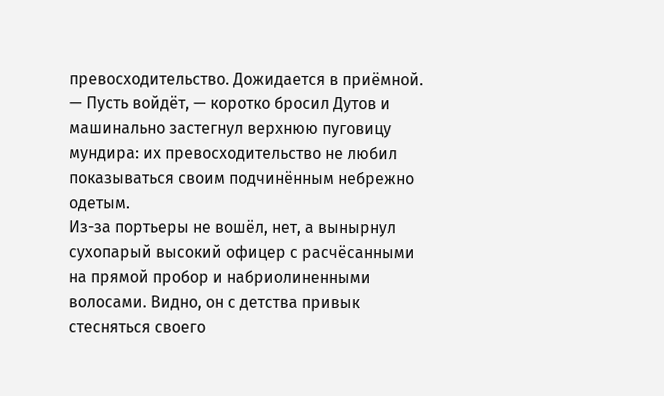превосходительство. Дожидается в приёмной.
— Пусть войдёт, — коротко бросил Дутов и машинально застегнул верхнюю пуговицу мундира: их превосходительство не любил показываться своим подчинённым небрежно одетым.
Из-за портьеры не вошёл, нет, а вынырнул сухопарый высокий офицер с расчёсанными на прямой пробор и набриолиненными волосами. Видно, он с детства привык стесняться своего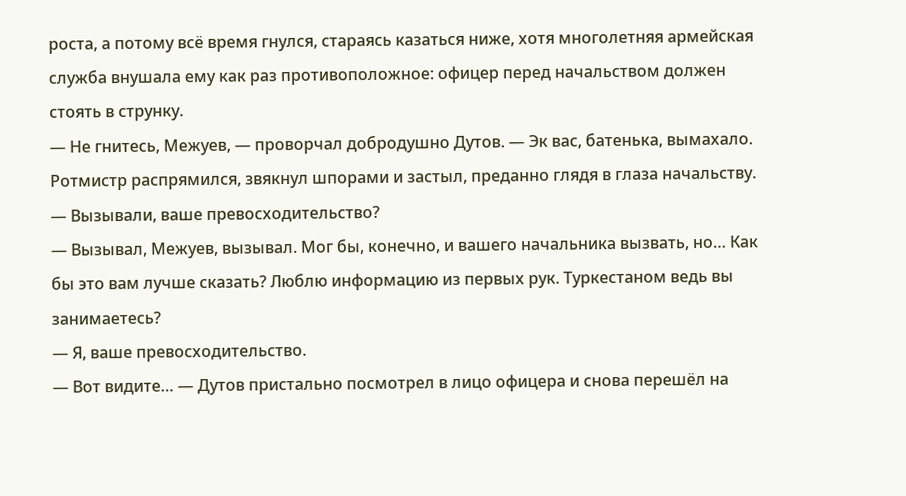роста, а потому всё время гнулся, стараясь казаться ниже, хотя многолетняя армейская служба внушала ему как раз противоположное: офицер перед начальством должен стоять в струнку.
— Не гнитесь, Межуев, — проворчал добродушно Дутов. — Эк вас, батенька, вымахало.
Ротмистр распрямился, звякнул шпорами и застыл, преданно глядя в глаза начальству.
— Вызывали, ваше превосходительство?
— Вызывал, Межуев, вызывал. Мог бы, конечно, и вашего начальника вызвать, но… Как бы это вам лучше сказать? Люблю информацию из первых рук. Туркестаном ведь вы занимаетесь?
— Я, ваше превосходительство.
— Вот видите… — Дутов пристально посмотрел в лицо офицера и снова перешёл на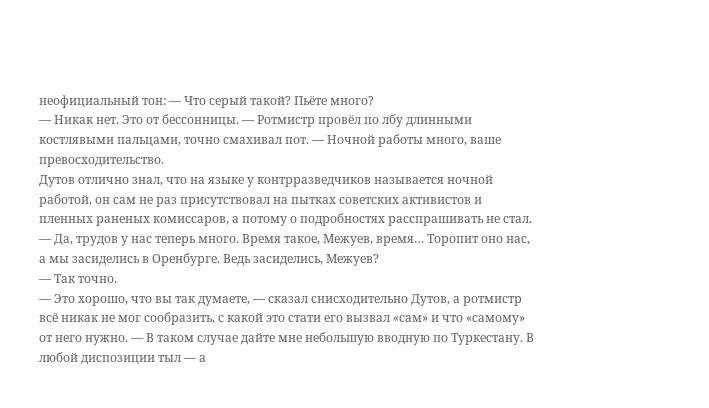неофициальный тон: — Что серый такой? Пьёте много?
— Никак нет. Это от бессонницы. — Ротмистр провёл по лбу длинными костлявыми пальцами, точно смахивал пот. — Ночной работы много, ваше превосходительство.
Дутов отлично знал, что на языке у контрразведчиков называется ночной работой, он сам не раз присутствовал на пытках советских активистов и пленных раненых комиссаров, а потому о подробностях расспрашивать не стал.
— Да, трудов у нас теперь много. Время такое, Межуев, время… Торопит оно нас, а мы засиделись в Оренбурге. Ведь засиделись, Межуев?
— Так точно.
— Это хорошо, что вы так думаете, — сказал снисходительно Дутов, а ротмистр всё никак не мог сообразить, с какой это стати его вызвал «сам» и что «самому» от него нужно. — В таком случае дайте мне небольшую вводную по Туркестану. В любой диспозиции тыл — а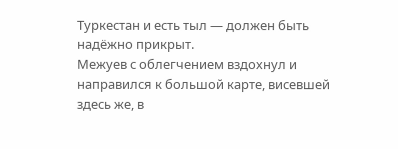Туркестан и есть тыл — должен быть надёжно прикрыт.
Межуев с облегчением вздохнул и направился к большой карте, висевшей здесь же, в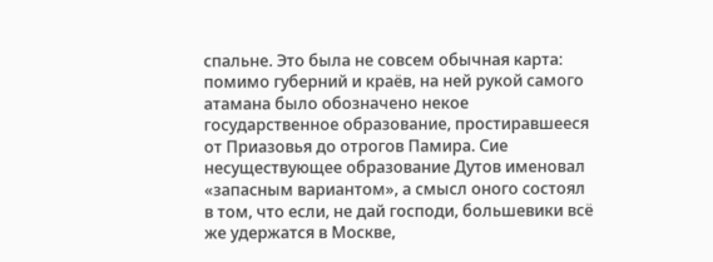спальне. Это была не совсем обычная карта: помимо губерний и краёв, на ней рукой самого атамана было обозначено некое государственное образование, простиравшееся от Приазовья до отрогов Памира. Сие несуществующее образование Дутов именовал «запасным вариантом», а смысл оного состоял в том, что если, не дай господи, большевики всё же удержатся в Москве,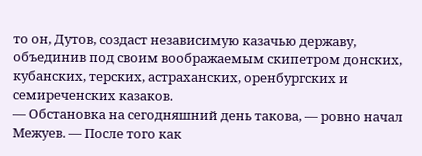то он, Дутов, создаст независимую казачью державу, объединив под своим воображаемым скипетром донских, кубанских, терских, астраханских, оренбургских и семиреченских казаков.
— Обстановка на сегодняшний день такова, — ровно начал Межуев. — После того как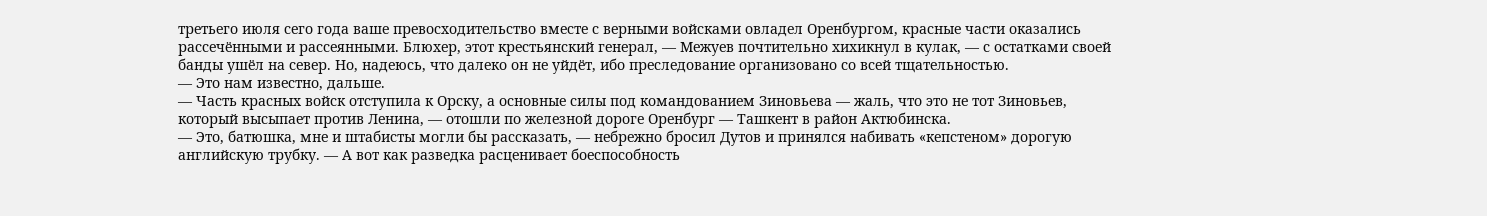третьего июля сего года ваше превосходительство вместе с верными войсками овладел Оренбургом, красные части оказались рассечёнными и рассеянными. Блюхер, этот крестьянский генерал, — Межуев почтительно хихикнул в кулак, — с остатками своей банды ушёл на север. Но, надеюсь, что далеко он не уйдёт, ибо преследование организовано со всей тщательностью.
— Это нам известно, дальше.
— Часть красных войск отступила к Орску, а основные силы под командованием Зиновьева — жаль, что это не тот Зиновьев, который высыпает против Ленина, — отошли по железной дороге Оренбург — Ташкент в район Актюбинска.
— Это, батюшка, мне и штабисты могли бы рассказать, — небрежно бросил Дутов и принялся набивать «кепстеном» дорогую английскую трубку. — А вот как разведка расценивает боеспособность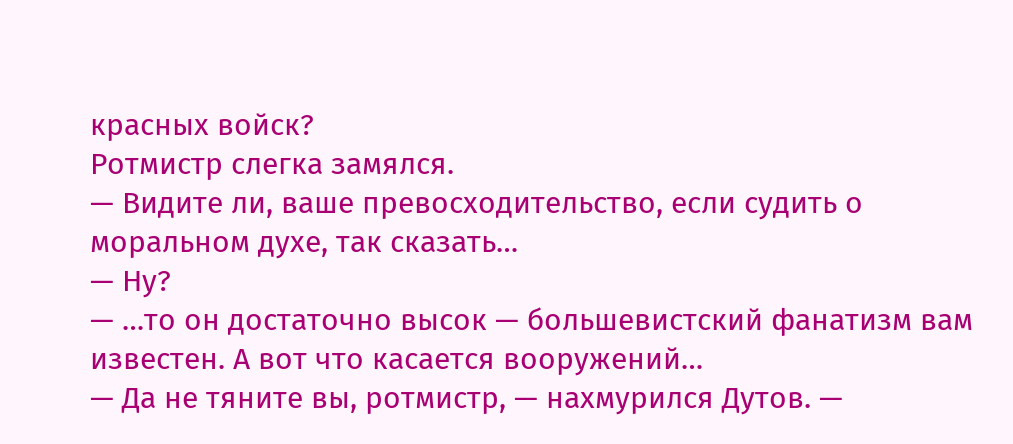красных войск?
Ротмистр слегка замялся.
— Видите ли, ваше превосходительство, если судить о моральном духе, так сказать…
— Ну?
— …то он достаточно высок — большевистский фанатизм вам известен. А вот что касается вооружений…
— Да не тяните вы, ротмистр, — нахмурился Дутов. —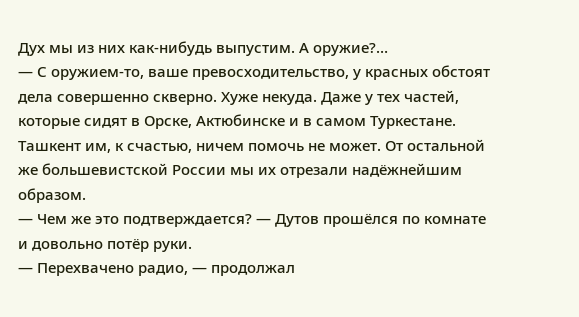Дух мы из них как-нибудь выпустим. А оружие?…
— С оружием-то, ваше превосходительство, у красных обстоят дела совершенно скверно. Хуже некуда. Даже у тех частей, которые сидят в Орске, Актюбинске и в самом Туркестане. Ташкент им, к счастью, ничем помочь не может. От остальной же большевистской России мы их отрезали надёжнейшим образом.
— Чем же это подтверждается? — Дутов прошёлся по комнате и довольно потёр руки.
— Перехвачено радио, — продолжал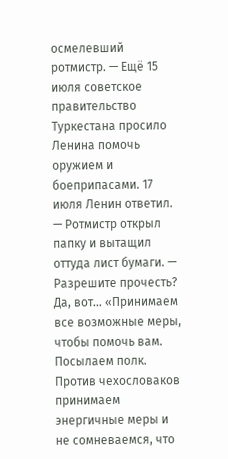осмелевший ротмистр. — Ещё 15 июля советское правительство Туркестана просило Ленина помочь оружием и боеприпасами. 17 июля Ленин ответил. — Ротмистр открыл папку и вытащил оттуда лист бумаги. — Разрешите прочесть? Да, вот… «Принимаем все возможные меры, чтобы помочь вам. Посылаем полк. Против чехословаков принимаем энергичные меры и не сомневаемся, что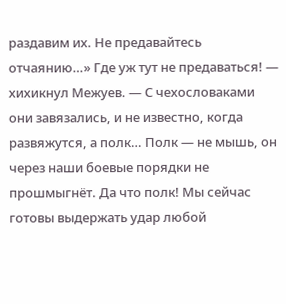раздавим их. Не предавайтесь отчаянию…» Где уж тут не предаваться! — хихикнул Межуев. — С чехословаками они завязались, и не известно, когда развяжутся, а полк… Полк — не мышь, он через наши боевые порядки не прошмыгнёт. Да что полк! Мы сейчас готовы выдержать удар любой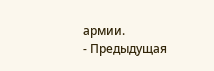армии.
- Предыдущая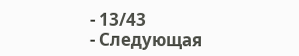- 13/43
- Следующая